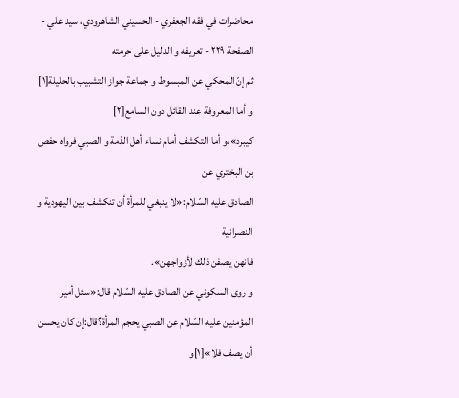محاضرات في فقه الجعفري - الحسيني الشاهرودي، سيد علي - الصفحة ٢٢٩ - تعريفه و الدليل على حرمته
ثم إنّ المحكي عن المبسوط و جماعة جواز التشبيب بالحليلة[١]
و أما المعروفة عند القائل دون السامع[٢]
كيبرد»،و أما التكشف أمام نساء أهل الذمة و الصبي فرواه حفص بن البختري عن
الصادق عليه السّلام:«لا ينبغي للمرأة أن تنكشف بين اليهودية و النصرانية
فانهن يصفن ذلك لأزواجهن».
و روى السكوني عن الصادق عليه السّلام قال:«سئل أمير المؤمنين عليه السّلام عن الصبي يحجم المرأة؟قال:إن كان يحسن أن يصف فلا»[١]و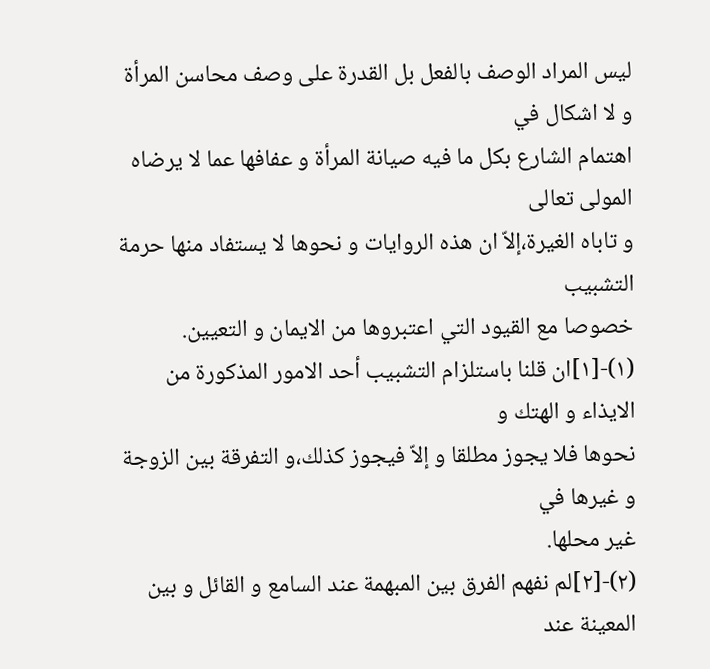ليس المراد الوصف بالفعل بل القدرة على وصف محاسن المرأة و لا اشكال في
اهتمام الشارع بكل ما فيه صيانة المرأة و عفافها عما لا يرضاه المولى تعالى
و تاباه الغيرة،إلاّ ان هذه الروايات و نحوها لا يستفاد منها حرمة التشبيب
خصوصا مع القيود التي اعتبروها من الايمان و التعيين.
(١)-[١]ان قلنا باستلزام التشبيب أحد الامور المذكورة من الايذاء و الهتك و
نحوها فلا يجوز مطلقا و إلاّ فيجوز كذلك،و التفرقة بين الزوجة و غيرها في
غير محلها.
(٢)-[٢]لم نفهم الفرق بين المبهمة عند السامع و القائل و بين المعينة عند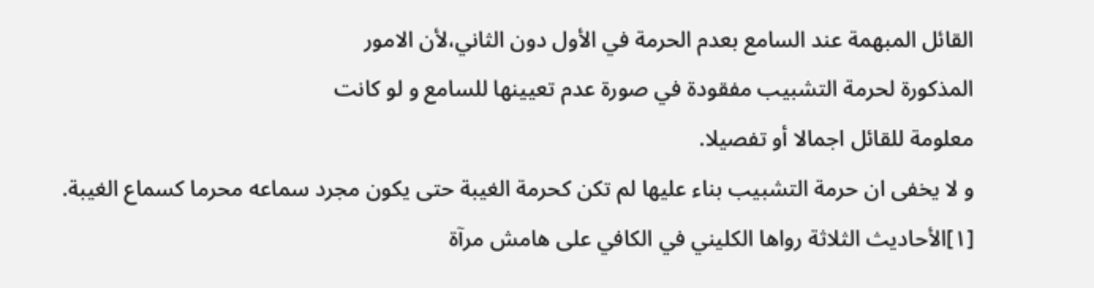القائل المبهمة عند السامع بعدم الحرمة في الأول دون الثاني،لأن الامور
المذكورة لحرمة التشبيب مفقودة في صورة عدم تعيينها للسامع و لو كانت
معلومة للقائل اجمالا أو تفصيلا.
و لا يخفى ان حرمة التشبيب بناء عليها لم تكن كحرمة الغيبة حتى يكون مجرد سماعه محرما كسماع الغيبة.
[١]الأحاديث الثلاثة رواها الكليني في الكافي على هامش مرآة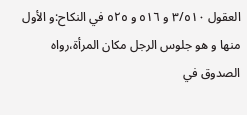العقول ٣/٥١٠ و ٥١٦ و ٥٢٥ في النكاح:و الأول منها و هو جلوس الرجل مكان المرأة،رواه الصدوق في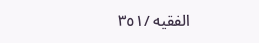الفقيه /٣٥١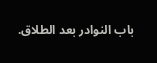باب النوادر بعد الطلاق.